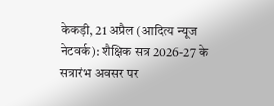केकड़ी, 21 अप्रैल (आदित्य न्यूज नेटवर्क): शैक्षिक सत्र 2026-27 के सत्रारंभ अवसर पर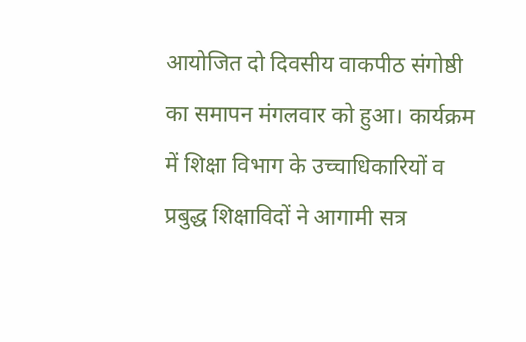आयोजित दो दिवसीय वाकपीठ संगोष्ठी का समापन मंगलवार को हुआ। कार्यक्रम में शिक्षा विभाग के उच्चाधिकारियों व प्रबुद्ध शिक्षाविदों ने आगामी सत्र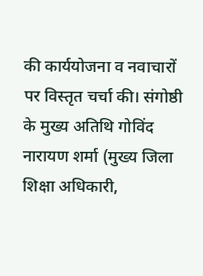की कार्ययोजना व नवाचारों पर विस्तृत चर्चा की। संगोष्ठी के मुख्य अतिथि गोविंद नारायण शर्मा (मुख्य जिला शिक्षा अधिकारी,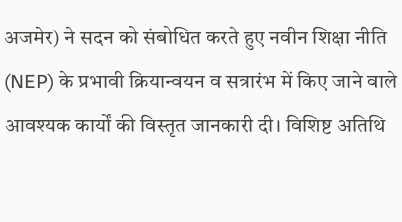अजमेर) ने सदन को संबोधित करते हुए नवीन शिक्षा नीति (NEP) के प्रभावी क्रियान्वयन व सत्रारंभ में किए जाने वाले आवश्यक कार्यों की विस्तृत जानकारी दी। विशिष्ट अतिथि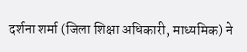दर्शना शर्मा (जिला शिक्षा अधिकारी, माध्यमिक) ने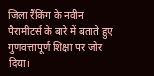जिला रैंकिंग के नवीन पैरामीटर्स के बारे में बताते हुए गुणवत्तापूर्ण शिक्षा पर जोर दिया।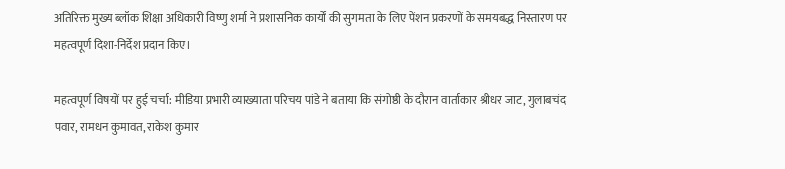अतिरिक्त मुख्य ब्लॉक शिक्षा अधिकारी विष्णु शर्मा ने प्रशासनिक कार्यों की सुगमता के लिए पेंशन प्रकरणों के समयबद्ध निस्तारण पर महत्वपूर्ण दिशा-निर्देश प्रदान किए।

महत्वपूर्ण विषयों पर हुई चर्चा: मीडिया प्रभारी व्याख्याता परिचय पांडे ने बताया कि संगोष्ठी के दौरान वार्ताकार श्रीधर जाट, गुलाबचंद पवार, रामधन कुमावत, राकेश कुमार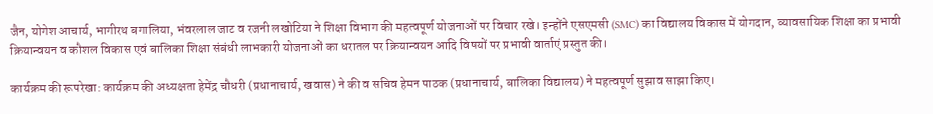जैन, योगेश आचार्य, भागीरथ बगालिया, भंवरलाल जाट व रजनी लखोटिया ने शिक्षा विभाग की महत्वपूर्ण योजनाओं पर विचार रखे। इन्होंने एसएमसी (SMC) का विद्यालय विकास में योगदान, व्यावसायिक शिक्षा का प्रभावी क्रियान्वयन व कौशल विकास एवं बालिका शिक्षा संबंधी लाभकारी योजनाओं का धरातल पर क्रियान्वयन आदि विषयों पर प्रभावी वार्ताएं प्रस्तुत की।

कार्यक्रम की रूपरेखा: कार्यक्रम की अध्यक्षता हेमेंद्र चौधरी (प्रधानाचार्य, खवास) ने की व सचिव हेमन पाठक (प्रधानाचार्य, बालिका विद्यालय) ने महत्वपूर्ण सुझाव साझा किए।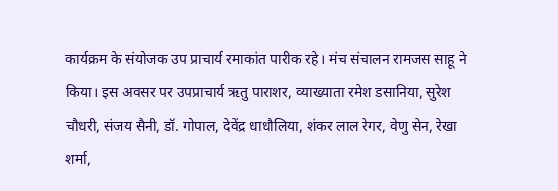कार्यक्रम के संयोजक उप प्राचार्य रमाकांत पारीक रहे। मंच संचालन रामजस साहू ने किया। इस अवसर पर उपप्राचार्य ऋतु पाराशर, व्याख्याता रमेश डसानिया, सुरेश चौधरी, संजय सैनी, डॉ. गोपाल, देवेंद्र धाधौलिया, शंकर लाल रेगर, वेणु सेन, रेखा शर्मा,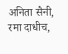अनिता सैनी, रमा दाधीच,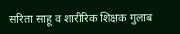सरिता साहू व शारीरिक शिक्षक गुलाब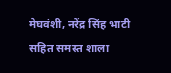मेघवंशी, नरेंद्र सिंह भाटी सहित समस्त शाला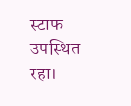स्टाफ उपस्थित रहा।